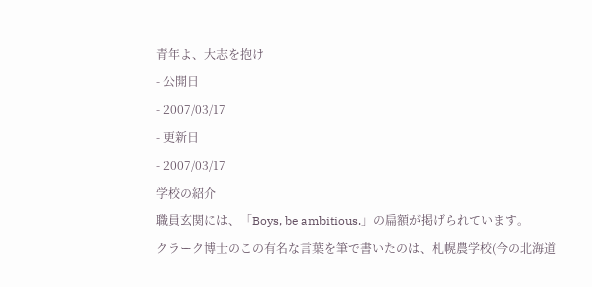青年よ、大志を抱け
- 公開日
- 2007/03/17
- 更新日
- 2007/03/17
学校の紹介
職員玄関には、「Boys, be ambitious.」の扁額が掲げられています。
クラーク博士のこの有名な言葉を筆で書いたのは、札幌農学校(今の北海道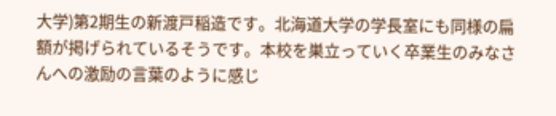大学)第2期生の新渡戸稲造です。北海道大学の学長室にも同様の扁額が掲げられているそうです。本校を巣立っていく卒業生のみなさんへの激励の言葉のように感じ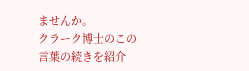ませんか。
クラーク博士のこの言葉の続きを紹介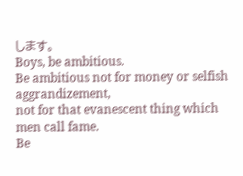します。
Boys, be ambitious.
Be ambitious not for money or selfish aggrandizement,
not for that evanescent thing which men call fame.
Be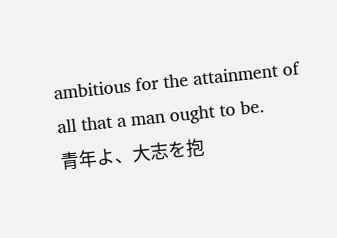ambitious for the attainment of all that a man ought to be.
青年よ、大志を抱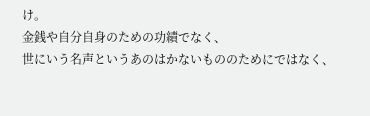け。
金銭や自分自身のための功績でなく、
世にいう名声というあのはかないもののためにではなく、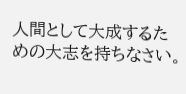人間として大成するための大志を持ちなさい。